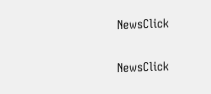NewsClick

NewsClick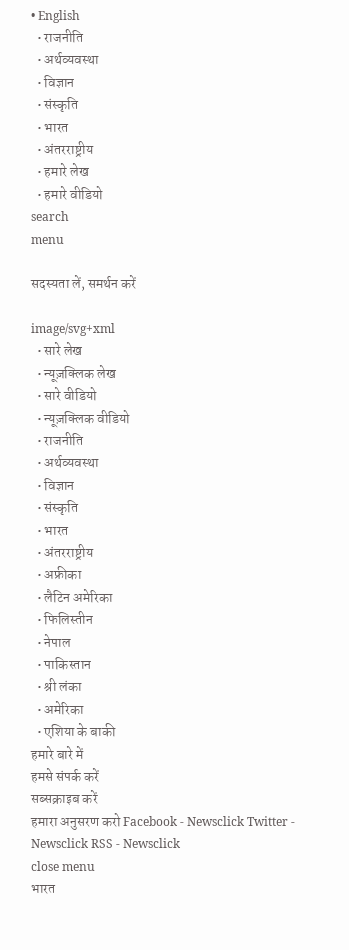• English
  • राजनीति
  • अर्थव्यवस्था
  • विज्ञान
  • संस्कृति
  • भारत
  • अंतरराष्ट्रीय
  • हमारे लेख
  • हमारे वीडियो
search
menu

सदस्यता लें, समर्थन करें

image/svg+xml
  • सारे लेख
  • न्यूज़क्लिक लेख
  • सारे वीडियो
  • न्यूज़क्लिक वीडियो
  • राजनीति
  • अर्थव्यवस्था
  • विज्ञान
  • संस्कृति
  • भारत
  • अंतरराष्ट्रीय
  • अफ्रीका
  • लैटिन अमेरिका
  • फिलिस्तीन
  • नेपाल
  • पाकिस्तान
  • श्री लंका
  • अमेरिका
  • एशिया के बाकी
हमारे बारे में
हमसे संपर्क करें
सब्सक्राइब करें
हमारा अनुसरण करो Facebook - Newsclick Twitter - Newsclick RSS - Newsclick
close menu
भारत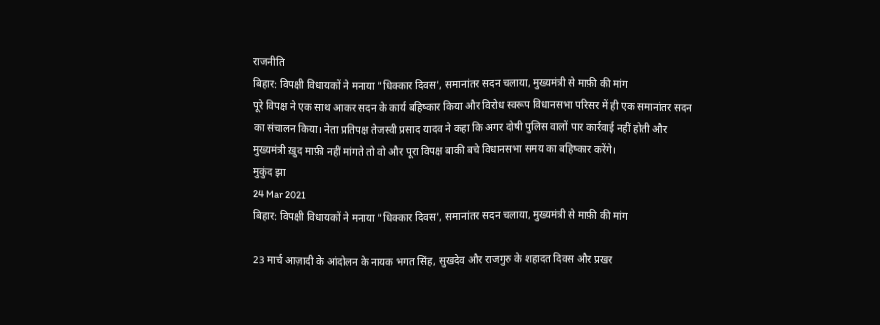राजनीति
बिहार: विपक्षी विधायकों ने मनाया "धिक्कार दिवस', समानांतर सदन चलाया, मुख्यमंत्री से माफ़ी की मांग
पूरे विपक्ष ने एक साथ आकर सदन के कार्य बहिष्कार किया और विरोध स्वरूप विधानसभा परिसर में ही एक समानांतर सदन का संचालन किया। नेता प्रतिपक्ष तेजस्वी प्रसाद यादव ने कहा कि अगर दोषी पुलिस वालों पार कार्रवाई नहीं होती और मुख्यमंत्री ख़ुद माफ़ी नहीं मांगते तो वो और पूरा विपक्ष बाकी बचे विधानसभा समय का बहिष्कार करेंगे।
मुकुंद झा
24 Mar 2021
बिहार: विपक्षी विधायकों ने मनाया "धिक्कार दिवस', समानांतर सदन चलाया, मुख्यमंत्री से माफ़ी की मांग

23 मार्च आज़ादी के आंदोलन के नायक भगत सिंह, सुखदेव और राजगुरु के शहादत दिवस और प्रखर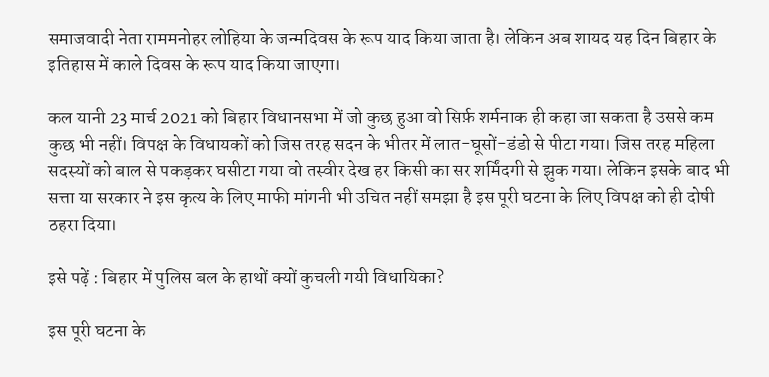समाजवादी नेता राममनोहर लोहिया के जन्मदिवस के रूप याद किया जाता है। लेकिन अब शायद यह दिन बिहार के इतिहास में काले दिवस के रूप याद किया जाएगा।

कल यानी 23 मार्च 2021 को बिहार विधानसभा में जो कुछ हुआ वो सिर्फ़ शर्मनाक ही कहा जा सकता है उससे कम कुछ भी नहीं। विपक्ष के विधायकों को जिस तरह सदन के भीतर में लात-घूसों-डंडो से पीटा गया। जिस तरह महिला सदस्यों को बाल से पकड़कर घसीटा गया वो तस्वीर देख हर किसी का सर शर्मिंदगी से झुक गया। लेकिन इसके बाद भी सत्ता या सरकार ने इस कृत्य के लिए माफी मांगनी भी उचित नहीं समझा है इस पूरी घटना के लिए विपक्ष को ही दोषी ठहरा दिया।

इसे पढ़ें : बिहार में पुलिस बल के हाथों क्यों कुचली गयी विधायिका?

इस पूरी घटना के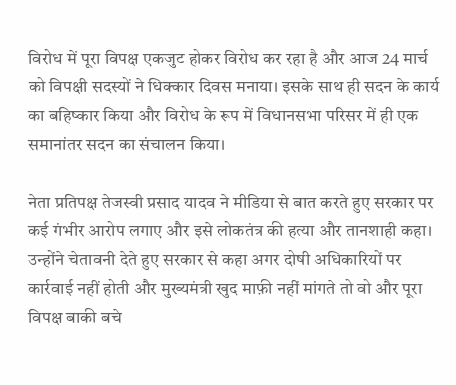विरोध में पूरा विपक्ष एकजुट होकर विरोध कर रहा है और आज 24 मार्च को विपक्षी सदस्यों ने धिक्कार दिवस मनाया। इसके साथ ही सदन के कार्य का बहिष्कार किया और विरोध के रूप में विधानसभा परिसर में ही एक समानांतर सदन का संचालन किया।

नेता प्रतिपक्ष तेजस्वी प्रसाद यादव ने मीडिया से बात करते हुए सरकार पर कई गंभीर आरोप लगाए और इसे लोकतंत्र की हत्या और तानशाही कहा। उन्होंने चेतावनी देते हुए सरकार से कहा अगर दोषी अधिकारियों पर कार्रवाई नहीं होती और मुख्यमंत्री खुद माफ़ी नहीं मांगते तो वो और पूरा विपक्ष बाकी बचे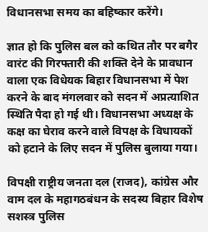विधानसभा समय का बहिष्कार करेंगे।

ज्ञात हो कि पुलिस बल को कथित तौर पर बगैर वारंट की गिरफ्तारी की शक्ति देने के प्रावधान वाला एक विधेयक बिहार विधानसभा में पेश करने के बाद मंगलवार को सदन में अप्रत्याशित स्थिति पैदा हो गई थी। विधानसभा अध्यक्ष के कक्ष का घेराव करने वाले विपक्ष के विधायकों को हटाने के लिए सदन में पुलिस बुलाया गया।

विपक्षी राष्ट्रीय जनता दल (राजद), कांग्रेस और वाम दल के महागठबंधन के सदस्य बिहार विशेष सशस्त्र पुलिस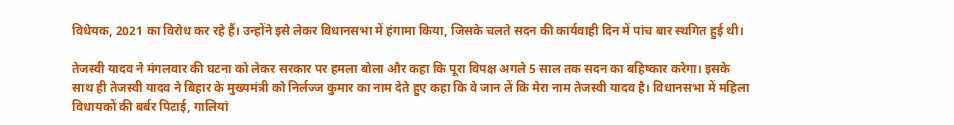विधेयक, 2021 का विरोध कर रहे हैं। उन्होंने इसे लेकर विधानसभा में हंगामा किया, जिसके चलते सदन की कार्यवाही दिन में पांच बार स्थगित हुई थी।

तेजस्वी यादव ने मंगलवार की घटना को लेकर सरकार पर हमला बोला और कहा कि पूरा विपक्ष अगले 5 साल तक सदन का बहिष्कार करेगा। इसके साथ ही तेजस्वी यादव ने बिहार के मुख्यमंत्री को निर्लज्ज कुमार का नाम देते हुए कहा कि वे जान लें कि मेरा नाम तेजस्वी यादव है। विधानसभा में महिला विधायकों की बर्बर पिटाई, गालियां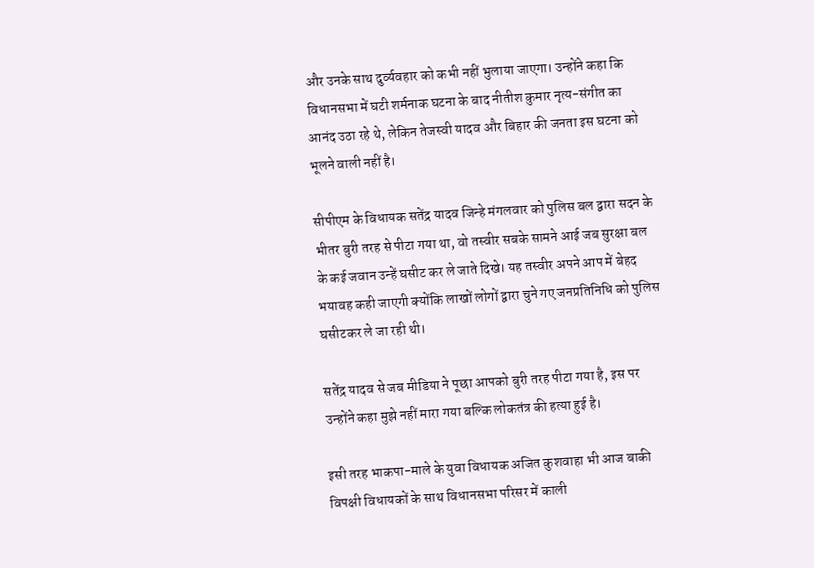और उनके साथ दुर्व्यवहार को कभी नहीं भुलाया जाएगा। उन्होंने कहा कि विधानसभा में घटी शर्मनाक घटना के बाद नीतीश कुमार नृत्य-संगीत का आनंद उठा रहे थे, लेकिन तेजस्वी यादव और बिहार की जनता इस घटना को भूलने वाली नहीं है।

सीपीएम के विधायक सतेंद्र यादव जिन्हे मंगलवार को पुलिस बल द्वारा सदन के भीतर बुरी तरह से पीटा गया था, वो तस्वीर सबके सामने आई जब सुरक्षा बल के कई जवान उन्हें घसीट कर ले जाते दिखे। यह तस्वीर अपने आप में बेहद भयावह कही जाएगी क्योंकि लाखों लोगों द्वारा चुने गए जनप्रतिनिधि को पुलिस घसीटकर ले जा रही थी।

सतेंद्र यादव से जब मीडिया ने पूछा आपको बुरी तरह पीटा गया है, इस पर उन्होंने कहा मुझे नहीं मारा गया बल्कि लोकतंत्र की हत्या हुई है।

इसी तरह भाकपा-माले के युवा विधायक अजित कुशवाहा भी आज बाकी विपक्षी विधायकों के साथ विधानसभा परिसर में काली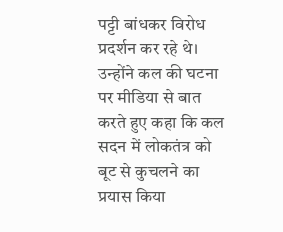पट्टी बांधकर विरोध प्रदर्शन कर रहे थे। उन्होंने कल की घटना पर मीडिया से बात करते हुए कहा कि कल सदन में लोकतंत्र को बूट से कुचलने का प्रयास किया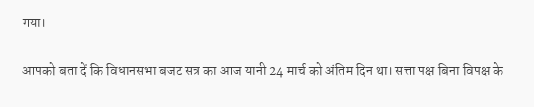गया।

आपको बता दें कि विधानसभा बजट सत्र का आज यानी 24 मार्च को अंतिम दिन था। सत्ता पक्ष बिना विपक्ष के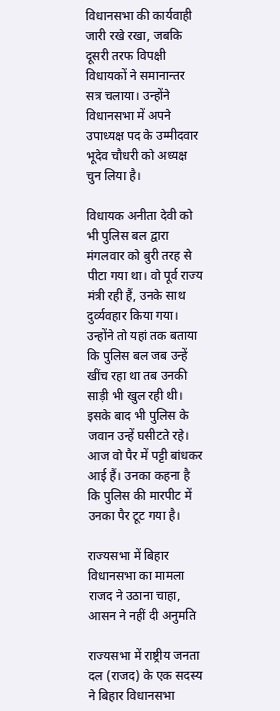विधानसभा की कार्यवाही जारी रखे रखा, जबकि दूसरी तरफ विपक्षी विधायकों ने समानान्‍तर सत्र चलाया। उन्‍होंने विधानसभा में अपने उपाध्‍यक्ष पद के उम्‍मीदवार भूदेव चौधरी को अध्‍यक्ष चुन लिया है।

विधायक अनीता देवी को भी पुलिस बल द्वारा मंगलवार को बुरी तरह से पीटा गया था। वो पूर्व राज्य मंत्री रही हैं, उनके साथ दुर्व्यवहार किया गया। उन्होंने तो यहां तक बताया कि पुलिस बल जब उन्हें खींच रहा था तब उनकी साड़ी भी खुल रही थी। इसके बाद भी पुलिस के जवान उन्हें घसीटते रहे। आज वो पैर में पट्टी बांधकर आई हैं। उनका कहना है कि पुलिस की मारपीट में उनका पैर टूट गया है।

राज्यसभा में बिहार विधानसभा का मामला राजद ने उठाना चाहा, आसन ने नहीं दी अनुमति

राज्यसभा में राष्ट्रीय जनता दल (राजद) के एक सदस्य ने बिहार विधानसभा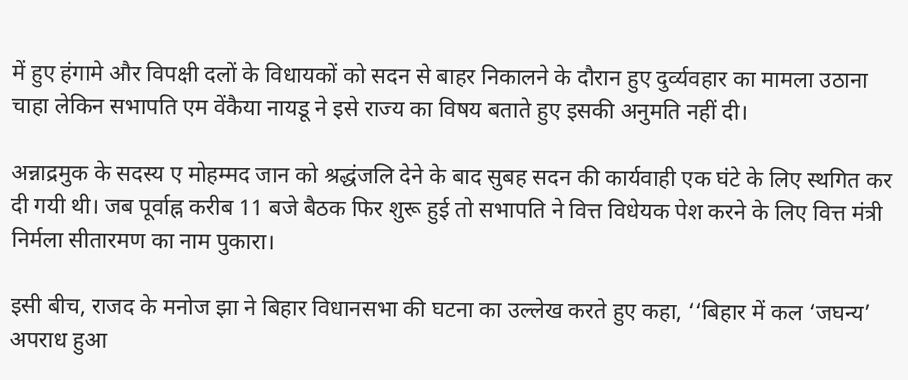में हुए हंगामे और विपक्षी दलों के विधायकों को सदन से बाहर निकालने के दौरान हुए दुर्व्यवहार का मामला उठाना चाहा लेकिन सभापति एम वेंकैया नायडू ने इसे राज्य का विषय बताते हुए इसकी अनुमति नहीं दी।

अन्नाद्रमुक के सदस्य ए मोहम्मद जान को श्रद्धंजलि देने के बाद सुबह सदन की कार्यवाही एक घंटे के लिए स्थगित कर दी गयी थी। जब पूर्वाह्न करीब 11 बजे बैठक फिर शुरू हुई तो सभापति ने वित्त विधेयक पेश करने के लिए वित्त मंत्री निर्मला सीतारमण का नाम पुकारा।

इसी बीच, राजद के मनोज झा ने बिहार विधानसभा की घटना का उल्लेख करते हुए कहा, ‘‘बिहार में कल ‘जघन्य’ अपराध हुआ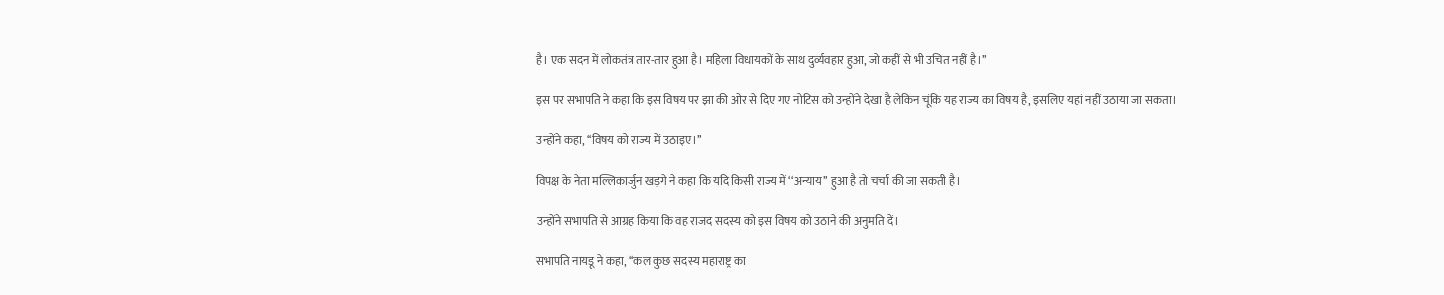है। एक सदन में लोकतंत्र तार-तार हुआ है। महिला विधायकों के साथ दुर्व्यवहार हुआ, जो कहीं से भी उचित नहीं है।’’

इस पर सभापति ने कहा कि इस विषय पर झा की ओर से दिए गए नोटिस को उन्होंने देखा है लेकिन चूंकि यह राज्य का विषय है, इसलिए यहां नहीं उठाया जा सकता।

उन्होंने कहा, ‘‘विषय को राज्य में उठाइए।’’

विपक्ष के नेता मल्लिकार्जुन खड़गे ने कहा कि यदि किसी राज्य में ‘‘अन्याय’’ हुआ है तो चर्चा की जा सकती है।

उन्होंने सभापति से आग्रह किया कि वह राजद सदस्य को इस विषय को उठाने की अनुमति दें।

सभापति नायडू ने कहा, ‘‘कल कुछ सदस्य महाराष्ट्र का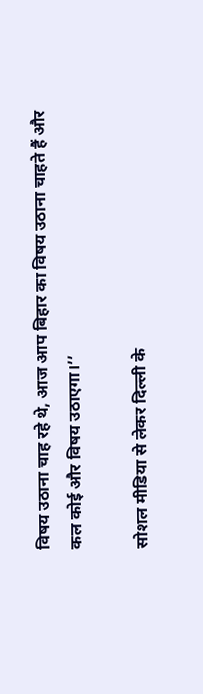विषय उठाना चाह रहे थे, आज आप बिहार का विषय उठाना चाहते हैं और कल कोई और विषय उठाएगा।’’

सोशल मीडिया से लेकर दिल्ली के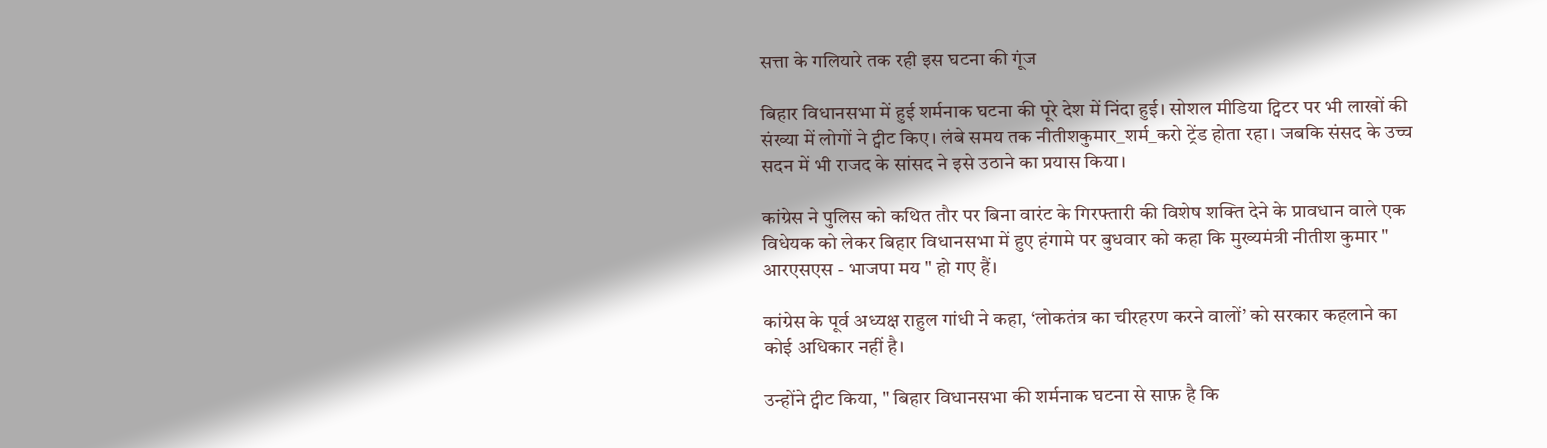सत्ता के गलियारे तक रही इस घटना की गूंज

बिहार विधानसभा में हुई शर्मनाक घटना की पूरे देश में निंदा हुई। सोशल मीडिया ट्विटर पर भी लाखों की संख्या में लोगों ने ट्वीट किए। लंबे समय तक नीतीशकुमार_शर्म_करो ट्रेंड होता रहा। जबकि संसद के उच्च सदन में भी राजद के सांसद ने इसे उठाने का प्रयास किया।

कांग्रेस ने पुलिस को कथित तौर पर बिना वारंट के गिरफ्तारी की विशेष शक्ति देने के प्रावधान वाले एक विधेयक को लेकर बिहार विधानसभा में हुए हंगामे पर बुधवार को कहा कि मुख्यमंत्री नीतीश कुमार " आरएसएस - भाजपा मय " हो गए हैं।

कांग्रेस के पूर्व अध्यक्ष राहुल गांधी ने कहा, ‘लोकतंत्र का चीरहरण करने वालों’ को सरकार कहलाने का कोई अधिकार नहीं है।

उन्होंने ट्वीट किया, " बिहार विधानसभा की शर्मनाक घटना से साफ़ है कि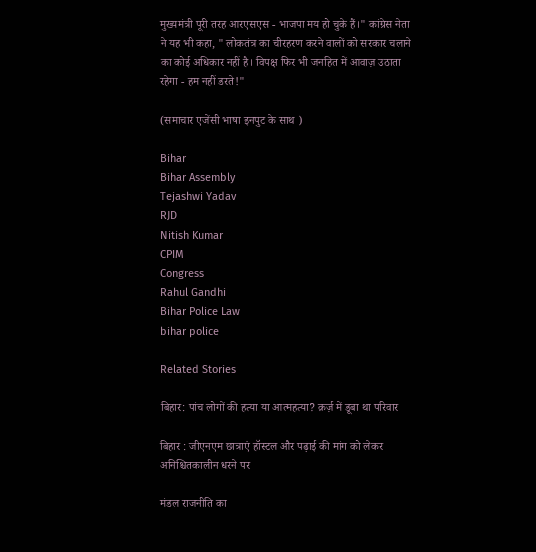मुख्यमंत्री पूरी तरह आरएसएस - भाजपा मय हो चुके हैं।" कांग्रेस नेता ने यह भी कहा, " लोकतंत्र का चीरहरण करने वालों को सरकार चलाने का कोई अधिकार नहीं है। विपक्ष फिर भी जनहित में आवाज़ उठाता रहेगा - हम नहीं डरते!"

(समाचार एजेंसी भाषा इनपुट के साथ )

Bihar
Bihar Assembly
Tejashwi Yadav
RJD
Nitish Kumar
CPIM
Congress
Rahul Gandhi
Bihar Police Law
bihar police

Related Stories

बिहार: पांच लोगों की हत्या या आत्महत्या? क़र्ज़ में डूबा था परिवार

बिहार : जीएनएम छात्राएं हॉस्टल और पढ़ाई की मांग को लेकर अनिश्चितकालीन धरने पर

मंडल राजनीति का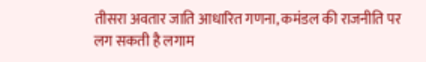तीसरा अवतार जाति आधारित गणना, कमंडल की राजनीति पर लग सकती है लगाम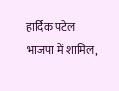हार्दिक पटेल भाजपा में शामिल,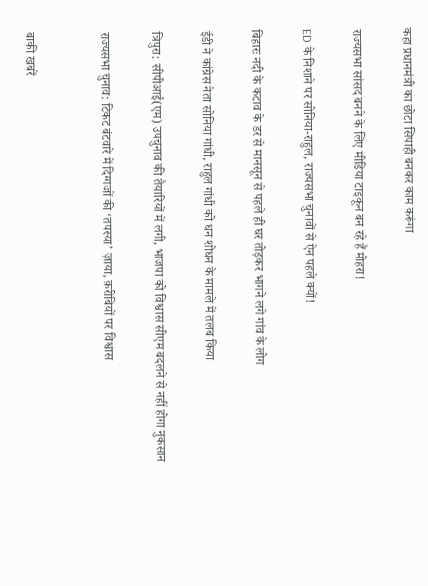कहा प्रधानमंत्री का छोटा सिपाही बनकर काम करूंगा

राज्यसभा सांसद बनने के लिए मीडिया टाइकून बन रहे हैं मोहरा!

ED के निशाने पर सोनिया-राहुल, राज्यसभा चुनावों से ऐन पहले क्यों!

बिहारः नदी के कटाव के डर से मानसून से पहले ही घर तोड़कर भागने लगे गांव के लोग

ईडी ने कांग्रेस नेता सोनिया गांधी, राहुल गांधी को धन शोधन के मामले में तलब किया

त्रिपुरा: सीपीआई(एम) उपचुनाव की तैयारियों में लगी, भाजपा को विश्वास सीएम बदलने से नहीं होगा नुकसान

राज्यसभा चुनाव: टिकट बंटवारे में दिग्गजों की ‘तपस्या’ ज़ाया, क़रीबियों पर विश्वास


बाकी खबरें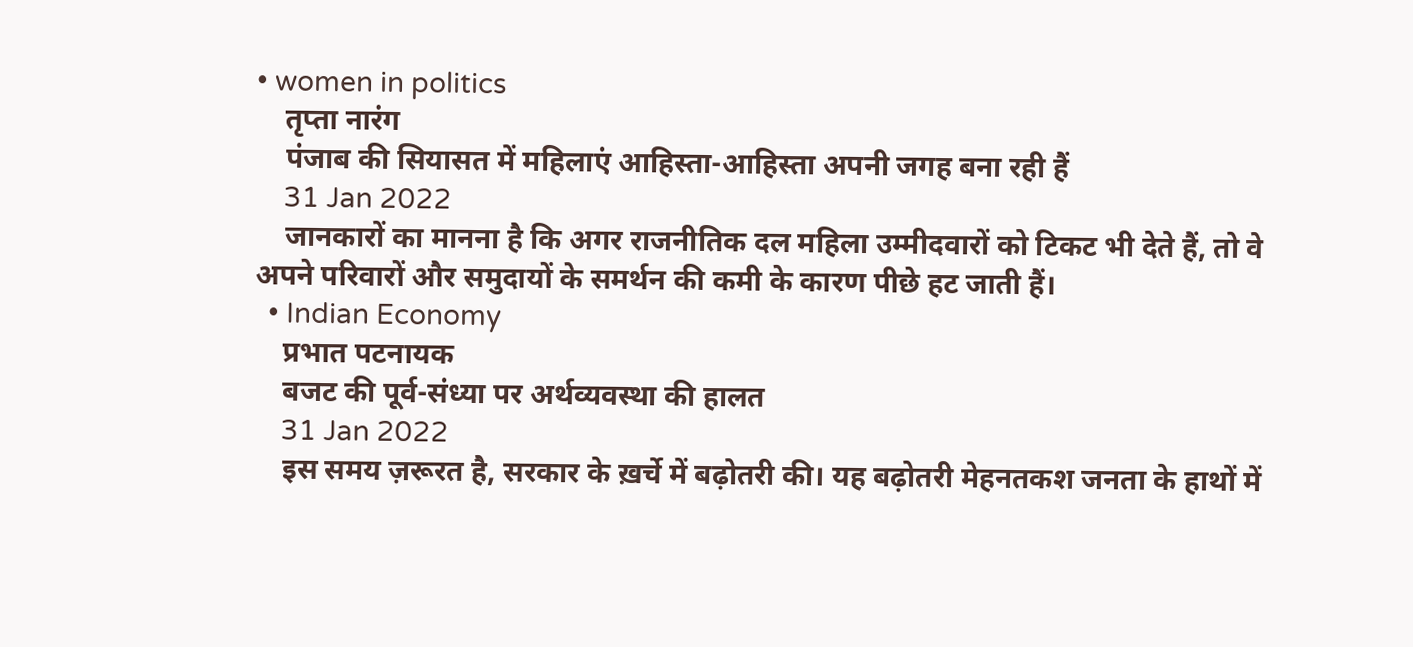• women in politics
    तृप्ता नारंग
    पंजाब की सियासत में महिलाएं आहिस्ता-आहिस्ता अपनी जगह बना रही हैं
    31 Jan 2022
    जानकारों का मानना है कि अगर राजनीतिक दल महिला उम्मीदवारों को टिकट भी देते हैं, तो वे अपने परिवारों और समुदायों के समर्थन की कमी के कारण पीछे हट जाती हैं।
  • Indian Economy
    प्रभात पटनायक
    बजट की पूर्व-संध्या पर अर्थव्यवस्था की हालत
    31 Jan 2022
    इस समय ज़रूरत है, सरकार के ख़र्चे में बढ़ोतरी की। यह बढ़ोतरी मेहनतकश जनता के हाथों में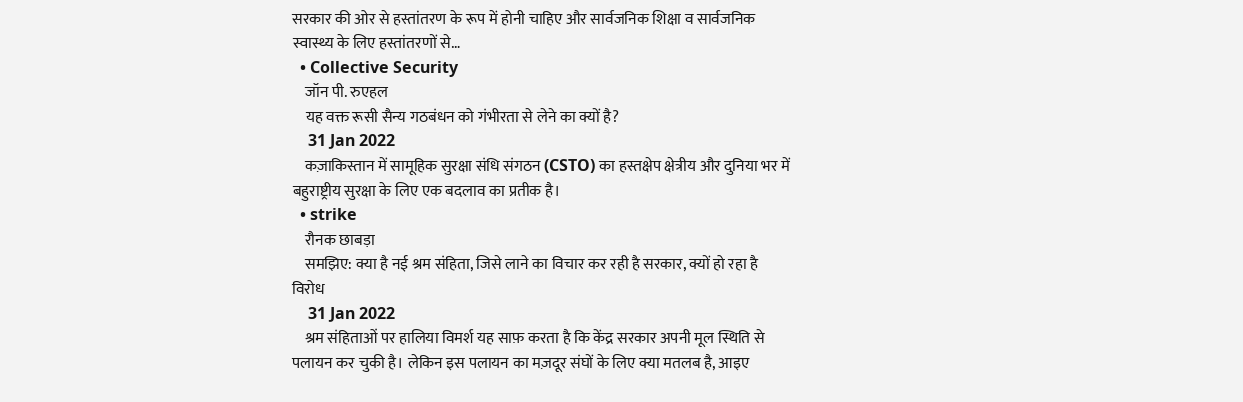सरकार की ओर से हस्तांतरण के रूप में होनी चाहिए और सार्वजनिक शिक्षा व सार्वजनिक स्वास्थ्य के लिए हस्तांतरणों से…
  • Collective Security
    जॉन पी. रुएहल
    यह वक्त रूसी सैन्य गठबंधन को गंभीरता से लेने का क्यों है?
    31 Jan 2022
    कज़ाकिस्तान में सामूहिक सुरक्षा संधि संगठन (CSTO) का हस्तक्षेप क्षेत्रीय और दुनिया भर में बहुराष्ट्रीय सुरक्षा के लिए एक बदलाव का प्रतीक है।
  • strike
    रौनक छाबड़ा
    समझिए: क्या है नई श्रम संहिता, जिसे लाने का विचार कर रही है सरकार, क्यों हो रहा है विरोध
    31 Jan 2022
    श्रम संहिताओं पर हालिया विमर्श यह साफ़ करता है कि केंद्र सरकार अपनी मूल स्थिति से पलायन कर चुकी है। लेकिन इस पलायन का मज़दूर संघों के लिए क्या मतलब है, आइए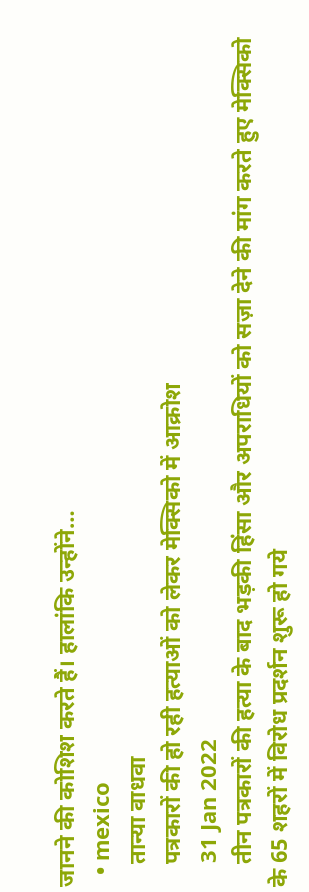जानने की कोशिश करते हैं। हालांकि उन्होंने…
  • mexico
    तान्या वाधवा
    पत्रकारों की हो रही हत्याओं को लेकर मेक्सिको में आक्रोश
    31 Jan 2022
    तीन पत्रकारों की हत्या के बाद भड़की हिंसा और अपराधियों को सज़ा देने की मांग करते हुए मेक्सिको के 65 शहरों में विरोध प्रदर्शन शुरू हो गये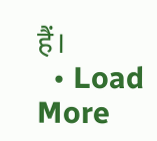हैं।
  • Load More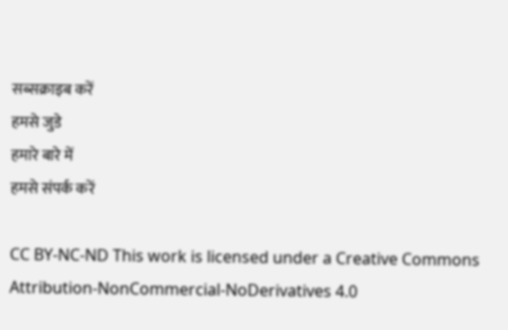सब्सक्राइब करें
हमसे जुडे
हमारे बारे में
हमसे संपर्क करें

CC BY-NC-ND This work is licensed under a Creative Commons Attribution-NonCommercial-NoDerivatives 4.0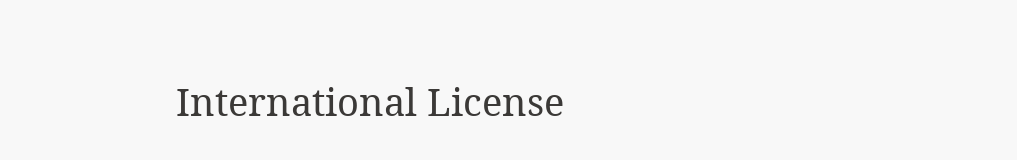International License